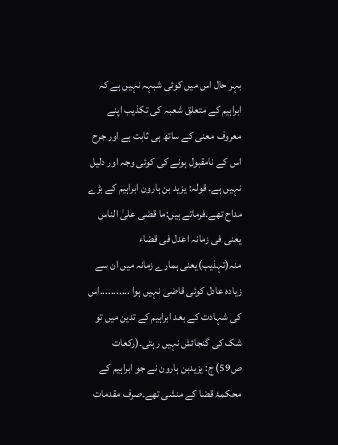بہر حال اس میں کوئی شبہہ نہیں ہے کہ ابراہیم کے متعلق شعبہ کی تکذیب اپنے معروف معنی کے ساتھ ہی ثابت ہے اور جرح اس کے نامقبول ہونے کی کوئی وجہ اور دلیل نہیں ہے۔ قولہ: یزید بن ہارون ابراہیم کے بڑے مداح تھے۔فرماتے ہیں:ما قضی علیٰ الناس یعنی فی زمانہ اعدل فی قضاء منہ(تہذیب)یعنی ہمارے زمانہ میں ان سے زیادہ عادل کوئی قاضی نہیں ہوا ...........اس کی شہادت کے بعد ابراہیم کے تدین میں تو شک کی گنجائش نہیں رہتی۔(رکعات ص59) ج: یزیدبن ہارون نے جو ابراہیم کے محکمۂ قضا کے منشی تھے۔صرف مقدمات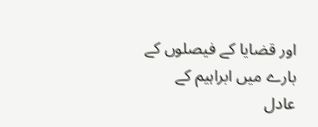اور قضایا کے فیصلوں کے بارے میں ابراہیم کے عادل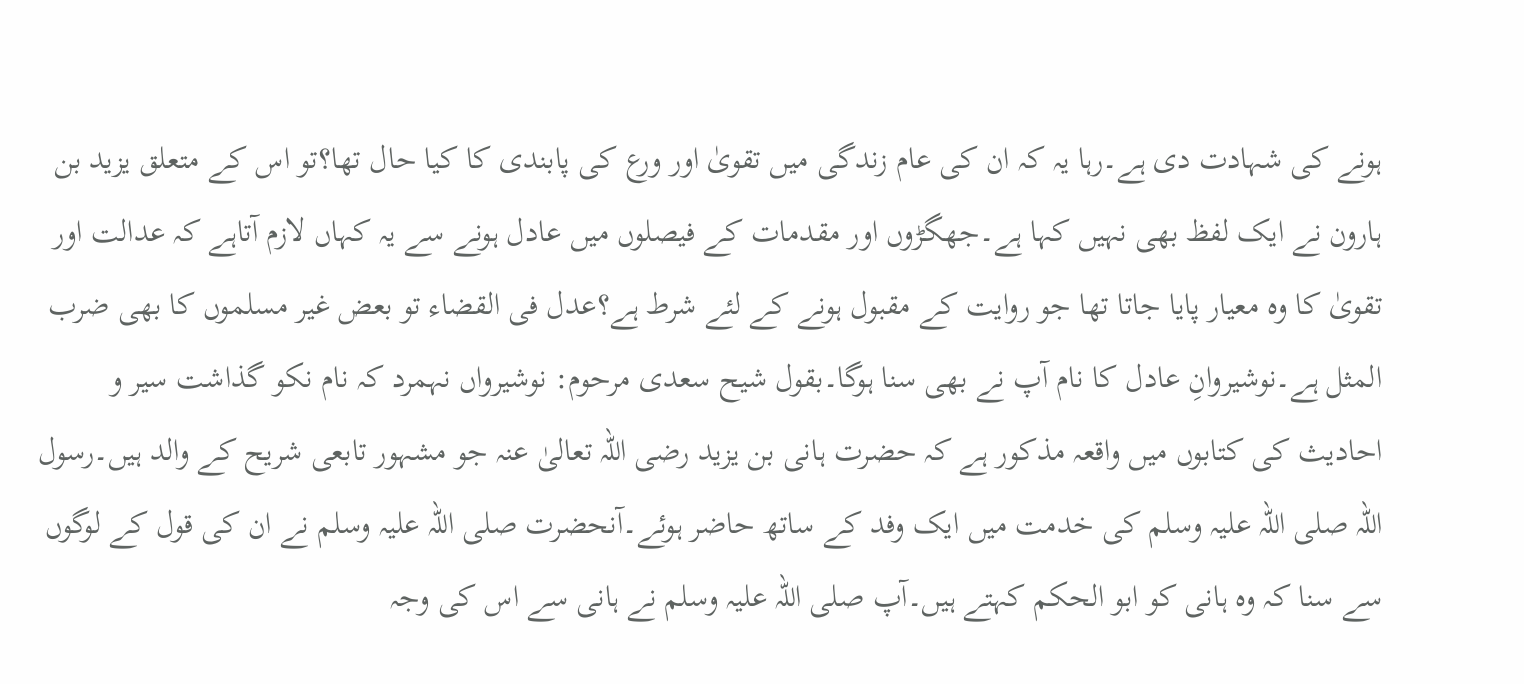ہونے کی شہادت دی ہے۔رہا یہ کہ ان کی عام زندگی میں تقویٰ اور ورع کی پابندی کا کیا حال تھا؟تو اس کے متعلق یزید بن ہارون نے ایک لفظ بھی نہیں کہا ہے۔جھگڑوں اور مقدمات کے فیصلوں میں عادل ہونے سے یہ کہاں لازم آتاہے کہ عدالت اور تقویٰ کا وہ معیار پایا جاتا تھا جو روایت کے مقبول ہونے کے لئے شرط ہے؟عدل فی القضاء تو بعض غیر مسلموں کا بھی ضرب المثل ہے۔نوشیروانِ عادل کا نام آپ نے بھی سنا ہوگا۔بقول شیح سعدی مرحوم: نوشیرواں نہمرد کہ نام نکو گذاشت سیر و احادیث کی کتابوں میں واقعہ مذکور ہے کہ حضرت ہانی بن یزید رضی اللہ تعالیٰ عنہ جو مشہور تابعی شریح کے والد ہیں۔رسول اللہ صلی اللہ علیہ وسلم کی خدمت میں ایک وفد کے ساتھ حاضر ہوئے۔آنحضرت صلی اللہ علیہ وسلم نے ان کی قول کے لوگوں سے سنا کہ وہ ہانی کو ابو الحکم کہتے ہیں۔آپ صلی اللہ علیہ وسلم نے ہانی سے اس کی وجہ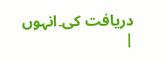دریافت کی۔انہوں |